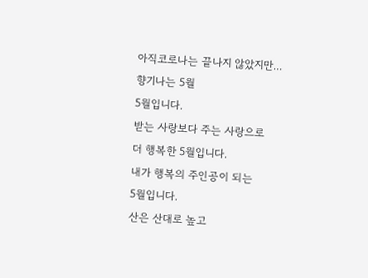아직코로나는 끝나지 않았지만...
향기나는 5월
5월입니다.
받는 사랑보다 주는 사랑으로
더 행복한 5월입니다.
내가 행복의 주인공이 되는
5월입니다.
산은 산대로 높고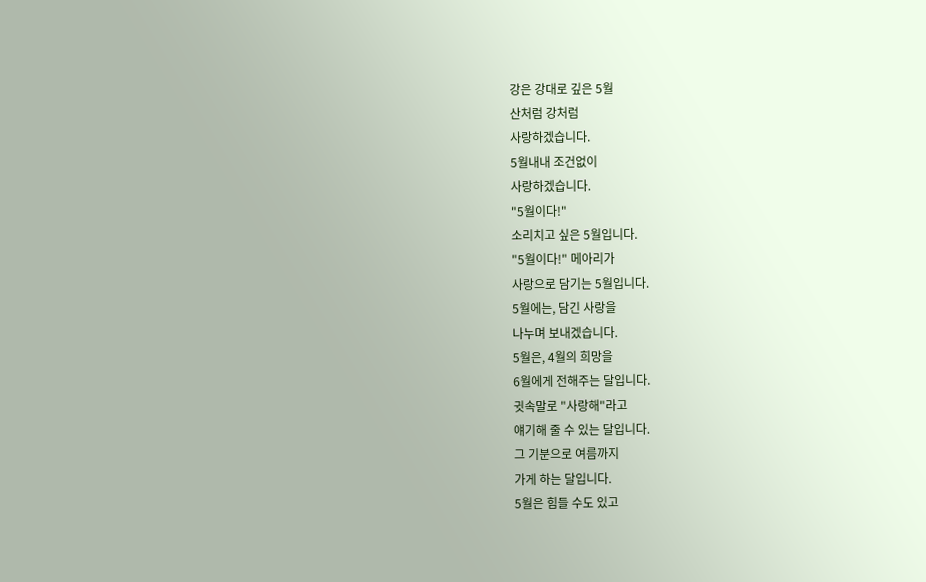강은 강대로 깊은 5월
산처럼 강처럼
사랑하겠습니다.
5월내내 조건없이
사랑하겠습니다.
"5월이다!"
소리치고 싶은 5월입니다.
"5월이다!" 메아리가
사랑으로 담기는 5월입니다.
5월에는, 담긴 사랑을
나누며 보내겠습니다.
5월은, 4월의 희망을
6월에게 전해주는 달입니다.
귓속말로 "사랑해"라고
얘기해 줄 수 있는 달입니다.
그 기분으로 여름까지
가게 하는 달입니다.
5월은 힘들 수도 있고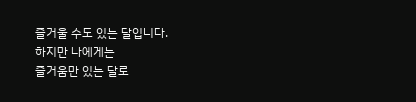즐거울 수도 있는 달입니다.
하지만 나에게는
즐거움만 있는 달로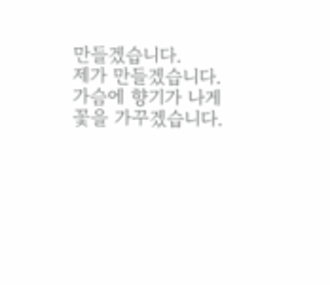만들겠습니다.
제가 만들겠습니다.
가슴에 향기가 나게
꽃을 가꾸겠습니다.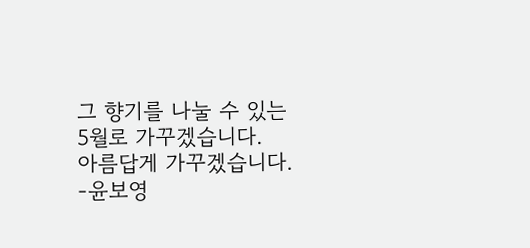그 향기를 나눌 수 있는
5월로 가꾸겠습니다.
아름답게 가꾸겠습니다.
-윤보영